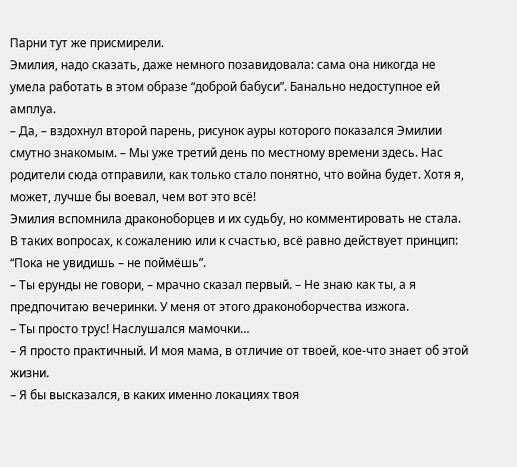Парни тут же присмирели.
Эмилия, надо сказать, даже немного позавидовала: сама она никогда не умела работать в этом образе “доброй бабуси”. Банально недоступное ей амплуа.
– Да, – вздохнул второй парень, рисунок ауры которого показался Эмилии смутно знакомым. – Мы уже третий день по местному времени здесь. Нас родители сюда отправили, как только стало понятно, что война будет. Хотя я, может, лучше бы воевал, чем вот это всё!
Эмилия вспомнила драконоборцев и их судьбу, но комментировать не стала.
В таких вопросах, к сожалению или к счастью, всё равно действует принцип: “Пока не увидишь – не поймёшь”.
– Ты ерунды не говори, – мрачно сказал первый. – Не знаю как ты, а я предпочитаю вечеринки. У меня от этого драконоборчества изжога.
– Ты просто трус! Наслушался мамочки…
– Я просто практичный. И моя мама, в отличие от твоей, кое-что знает об этой жизни.
– Я бы высказался, в каких именно локациях твоя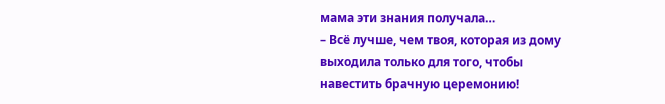мама эти знания получала…
– Всё лучше, чем твоя, которая из дому выходила только для того, чтобы навестить брачную церемонию!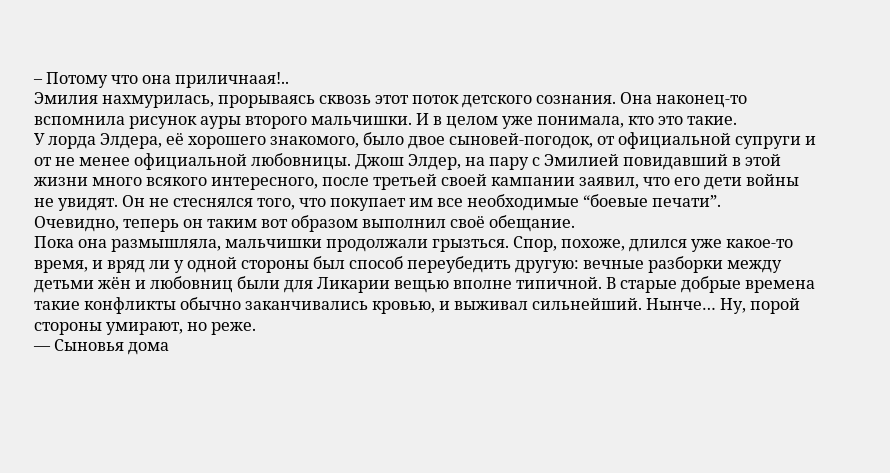– Потому что она приличнаая!..
Эмилия нахмурилась, прорываясь сквозь этот поток детского сознания. Она наконец-то вспомнила рисунок ауры второго мальчишки. И в целом уже понимала, кто это такие.
У лорда Элдера, её хорошего знакомого, было двое сыновей-погодок, от официальной супруги и от не менее официальной любовницы. Джош Элдер, на пару с Эмилией повидавший в этой жизни много всякого интересного, после третьей своей кампании заявил, что его дети войны не увидят. Он не стеснялся того, что покупает им все необходимые “боевые печати”.
Очевидно, теперь он таким вот образом выполнил своё обещание.
Пока она размышляла, мальчишки продолжали грызться. Спор, похоже, длился уже какое-то время, и вряд ли у одной стороны был способ переубедить другую: вечные разборки между детьми жён и любовниц были для Ликарии вещью вполне типичной. В старые добрые времена такие конфликты обычно заканчивались кровью, и выживал сильнейший. Нынче… Ну, порой стороны умирают, но реже.
— Сыновья дома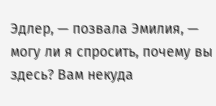Эдлер, — позвала Эмилия, — могу ли я спросить, почему вы здесь? Вам некуда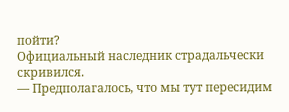пойти?
Официальный наследник страдальчески скривился.
— Предполагалось, что мы тут пересидим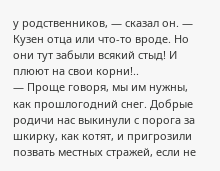у родственников, — сказал он. — Кузен отца или что-то вроде. Но они тут забыли всякий стыд! И плюют на свои корни!..
— Проще говоря, мы им нужны, как прошлогодний снег. Добрые родичи нас выкинули с порога за шкирку, как котят, и пригрозили позвать местных стражей, если не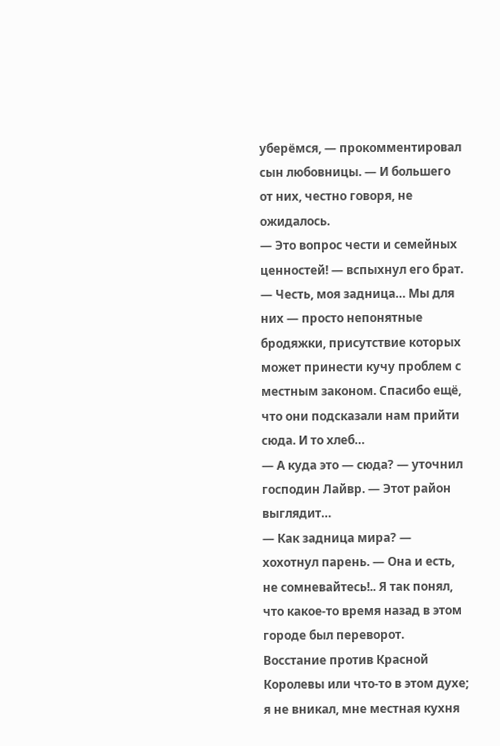уберёмся, — прокомментировал сын любовницы. — И большего от них, честно говоря, не ожидалось.
— Это вопрос чести и семейных ценностей! — вспыхнул его брат.
— Честь, моя задница… Мы для них — просто непонятные бродяжки, присутствие которых может принести кучу проблем с местным законом. Спасибо ещё, что они подсказали нам прийти сюда. И то хлеб…
— А куда это — сюда? — уточнил господин Лайвр. — Этот район выглядит…
— Как задница мира? — хохотнул парень. — Она и есть, не сомневайтесь!.. Я так понял, что какое-то время назад в этом городе был переворот. Восстание против Красной Королевы или что-то в этом духе; я не вникал, мне местная кухня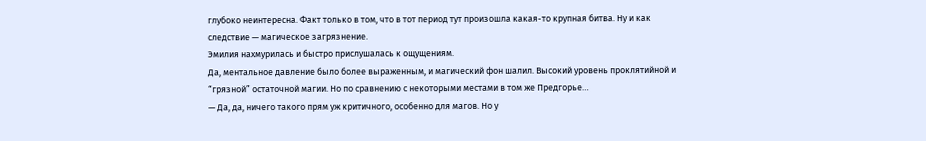глубоко неинтересна. Факт только в том, что в тот период тут произошла какая-то крупная битва. Ну и как следствие — магическое загрязнение.
Эмилия нахмурилась и быстро прислушалась к ощущениям.
Да, ментальное давление было более выраженным, и магический фон шалил. Высокий уровень проклятийной и “грязной” остаточной магии. Но по сравнению с некоторыми местами в том же Предгорье…
— Да, да, ничего такого прям уж критичного, особенно для магов. Но у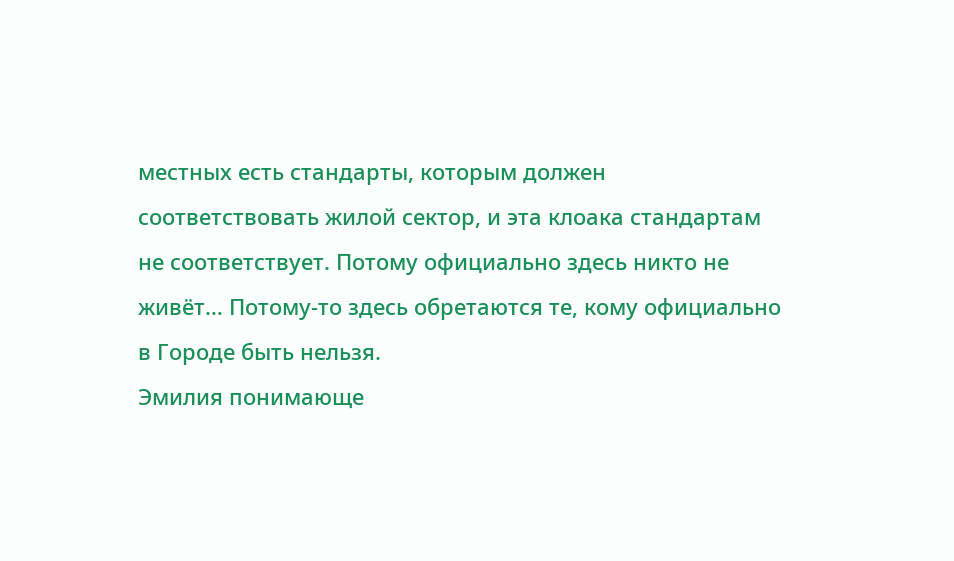местных есть стандарты, которым должен соответствовать жилой сектор, и эта клоака стандартам не соответствует. Потому официально здесь никто не живёт… Потому-то здесь обретаются те, кому официально в Городе быть нельзя.
Эмилия понимающе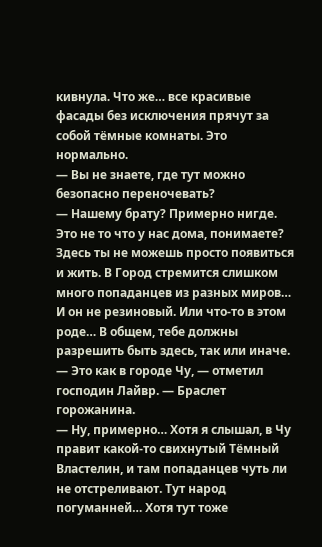кивнула. Что же… все красивые фасады без исключения прячут за собой тёмные комнаты. Это нормально.
— Вы не знаете, где тут можно безопасно переночевать?
— Нашему брату? Примерно нигде. Это не то что у нас дома, понимаете? Здесь ты не можешь просто появиться и жить. В Город стремится слишком много попаданцев из разных миров… И он не резиновый. Или что-то в этом роде… В общем, тебе должны разрешить быть здесь, так или иначе.
— Это как в городе Чу, — отметил господин Лайвр. — Браслет горожанина.
— Ну, примерно… Хотя я слышал, в Чу правит какой-то свихнутый Тёмный Властелин, и там попаданцев чуть ли не отстреливают. Тут народ погуманней… Хотя тут тоже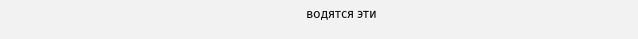водятся эти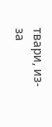твари, из-за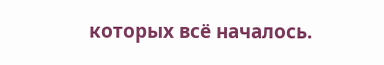которых всё началось.